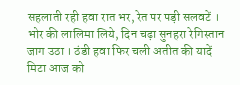सहलाती रही हवा रात भर, रेत पर पड़ी सलवटें । भोर की लालिमा लिये, दिन चढ़ा सुनहरा रेगिस्तान जाग उठा । ठंडी हवा फिर चली अतीत की यादें मिटा आज को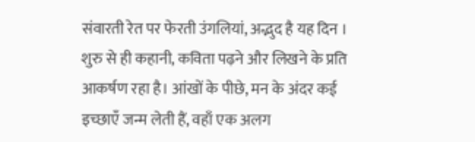संवारती रेत पर फेरती उंगलियां, अद्भुद है यह दिन ।
शुरु से ही कहानी, कविता पढ़ने और लिखने के प्रति आकर्षण रहा है। आंखों के पीछे, मन के अंदर कई इच्छाएँ जन्म लेती हैं, वहाँ एक अलग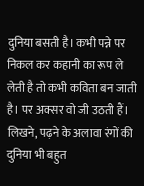दुनिया बसती है। कभी पन्ने पर निकल कर कहानी का रूप ले लेती है तो कभी कविता बन जाती है। पर अक्सर वो जी उठती हैं। लिखने, पढ़ने के अलावा रंगों की दुनिया भी बहुत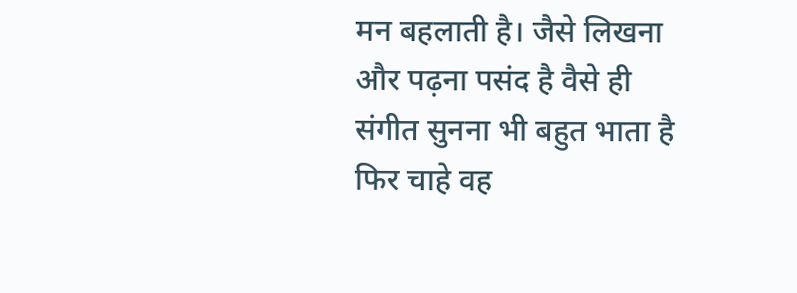मन बहलाती है। जैसे लिखना और पढ़ना पसंद है वैसे ही संगीत सुनना भी बहुत भाता है फिर चाहे वह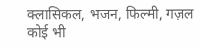क्लासिकल, भजन, फिल्मी, गज़ल कोई भी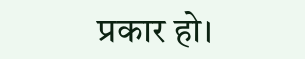प्रकार हो।